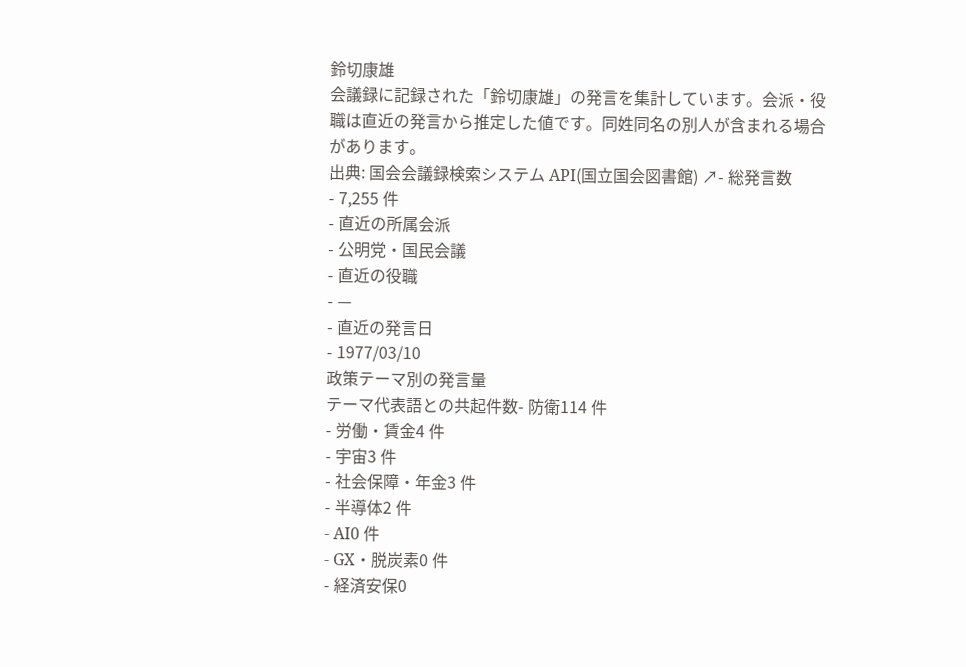鈴切康雄
会議録に記録された「鈴切康雄」の発言を集計しています。会派・役職は直近の発言から推定した値です。同姓同名の別人が含まれる場合があります。
出典: 国会会議録検索システム API(国立国会図書館) ↗- 総発言数
- 7,255 件
- 直近の所属会派
- 公明党・国民会議
- 直近の役職
- —
- 直近の発言日
- 1977/03/10
政策テーマ別の発言量
テーマ代表語との共起件数- 防衛114 件
- 労働・賃金4 件
- 宇宙3 件
- 社会保障・年金3 件
- 半導体2 件
- AI0 件
- GX・脱炭素0 件
- 経済安保0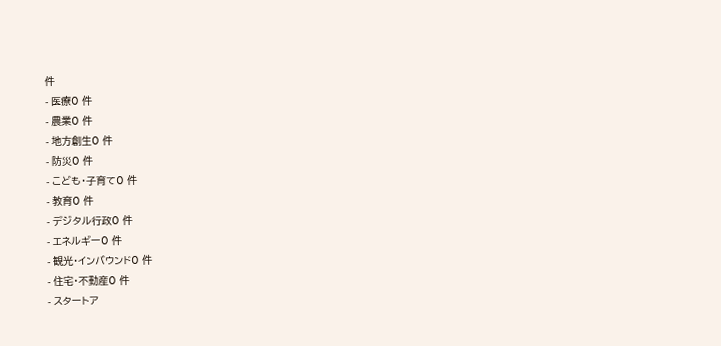件
- 医療0 件
- 農業0 件
- 地方創生0 件
- 防災0 件
- こども・子育て0 件
- 教育0 件
- デジタル行政0 件
- エネルギー0 件
- 観光・インバウンド0 件
- 住宅・不動産0 件
- スタートア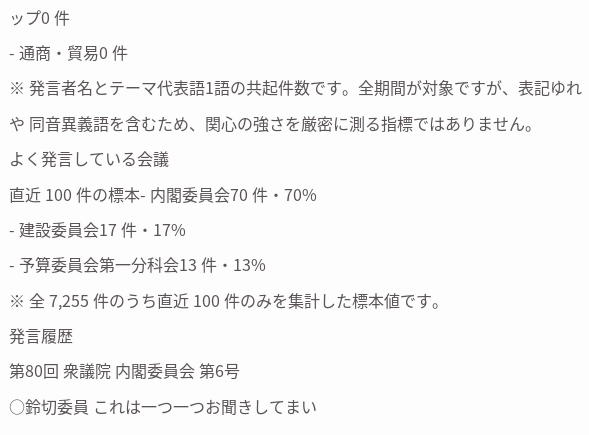ップ0 件
- 通商・貿易0 件
※ 発言者名とテーマ代表語1語の共起件数です。全期間が対象ですが、表記ゆれや 同音異義語を含むため、関心の強さを厳密に測る指標ではありません。
よく発言している会議
直近 100 件の標本- 内閣委員会70 件・70%
- 建設委員会17 件・17%
- 予算委員会第一分科会13 件・13%
※ 全 7,255 件のうち直近 100 件のみを集計した標本値です。
発言履歴
第80回 衆議院 内閣委員会 第6号
○鈴切委員 これは一つ一つお聞きしてまい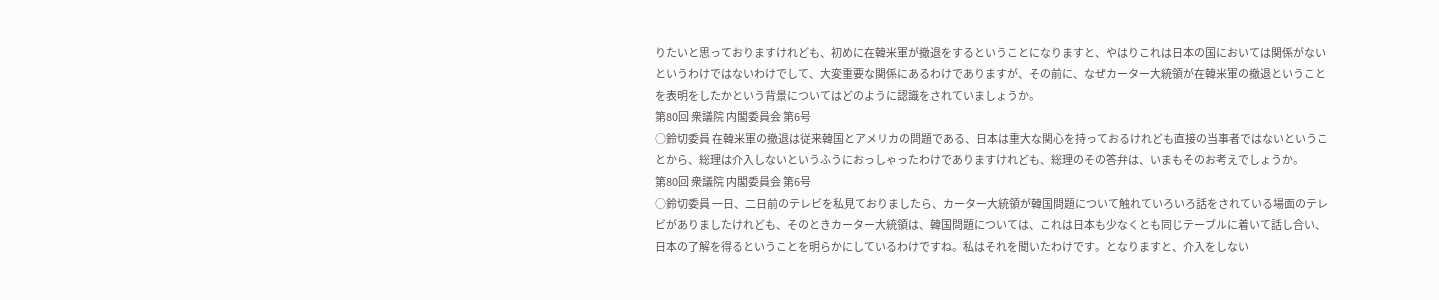りたいと思っておりますけれども、初めに在韓米軍が撤退をするということになりますと、やはりこれは日本の国においては関係がないというわけではないわけでして、大変重要な関係にあるわけでありますが、その前に、なぜカーター大統領が在韓米軍の撤退ということを表明をしたかという背景についてはどのように認識をされていましょうか。
第80回 衆議院 内閣委員会 第6号
○鈴切委員 在韓米軍の撤退は従来韓国とアメリカの問題である、日本は重大な関心を持っておるけれども直接の当事者ではないということから、総理は介入しないというふうにおっしゃったわけでありますけれども、総理のその答弁は、いまもそのお考えでしょうか。
第80回 衆議院 内閣委員会 第6号
○鈴切委員 一日、二日前のテレビを私見ておりましたら、カーター大統領が韓国問題について触れていろいろ話をされている場面のテレビがありましたけれども、そのときカーター大統領は、韓国問題については、これは日本も少なくとも同じテーブルに着いて話し合い、日本の了解を得るということを明らかにしているわけですね。私はそれを聞いたわけです。となりますと、介入をしない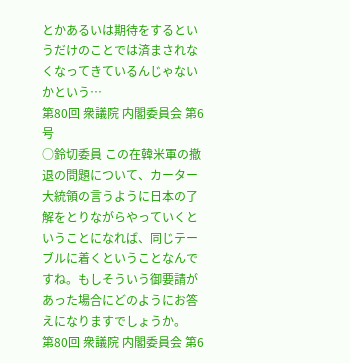とかあるいは期待をするというだけのことでは済まされなくなってきているんじゃないかという…
第80回 衆議院 内閣委員会 第6号
○鈴切委員 この在韓米軍の撤退の問題について、カーター大統領の言うように日本の了解をとりながらやっていくということになれば、同じテーブルに着くということなんですね。もしそういう御要請があった場合にどのようにお答えになりますでしょうか。
第80回 衆議院 内閣委員会 第6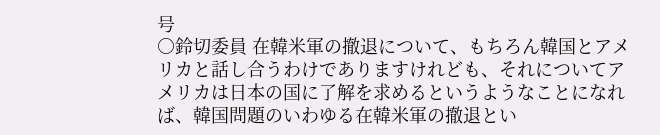号
○鈴切委員 在韓米軍の撤退について、もちろん韓国とアメリカと話し合うわけでありますけれども、それについてアメリカは日本の国に了解を求めるというようなことになれば、韓国問題のいわゆる在韓米軍の撤退とい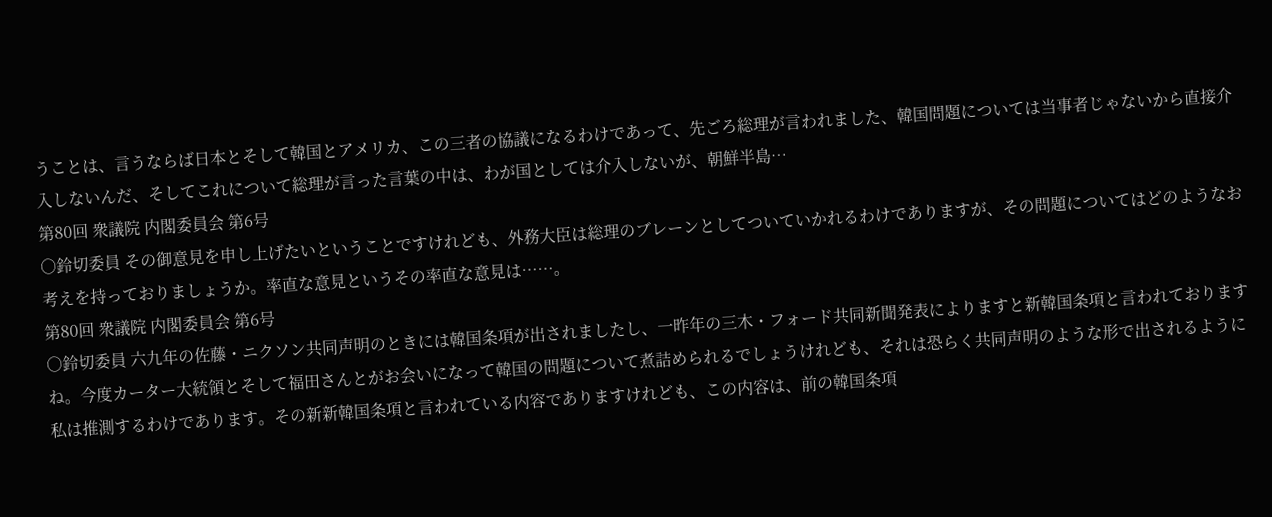うことは、言うならば日本とそして韓国とアメリカ、この三者の協議になるわけであって、先ごろ総理が言われました、韓国問題については当事者じゃないから直接介入しないんだ、そしてこれについて総理が言った言葉の中は、わが国としては介入しないが、朝鮮半島…
第80回 衆議院 内閣委員会 第6号
○鈴切委員 その御意見を申し上げたいということですけれども、外務大臣は総理のブレーンとしてついていかれるわけでありますが、その問題についてはどのようなお考えを持っておりましょうか。率直な意見というその率直な意見は……。
第80回 衆議院 内閣委員会 第6号
○鈴切委員 六九年の佐藤・ニクソン共同声明のときには韓国条項が出されましたし、一昨年の三木・フォード共同新聞発表によりますと新韓国条項と言われておりますね。今度カーター大統領とそして福田さんとがお会いになって韓国の問題について煮詰められるでしょうけれども、それは恐らく共同声明のような形で出されるように私は推測するわけであります。その新新韓国条項と言われている内容でありますけれども、この内容は、前の韓国条項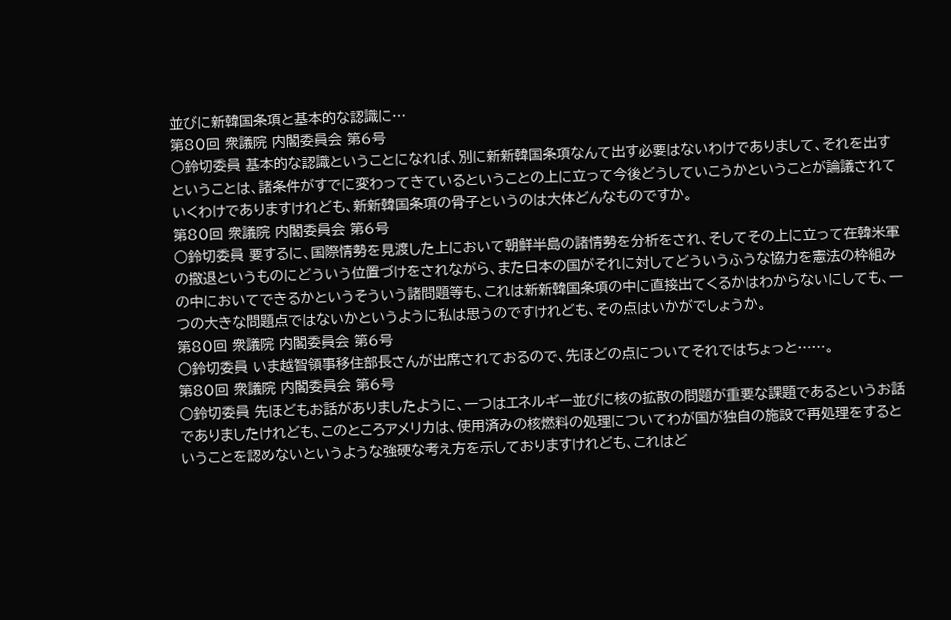並びに新韓国条項と基本的な認識に…
第80回 衆議院 内閣委員会 第6号
○鈴切委員 基本的な認識ということになれば、別に新新韓国条項なんて出す必要はないわけでありまして、それを出すということは、諸条件がすでに変わってきているということの上に立って今後どうしていこうかということが論議されていくわけでありますけれども、新新韓国条項の骨子というのは大体どんなものですか。
第80回 衆議院 内閣委員会 第6号
○鈴切委員 要するに、国際情勢を見渡した上において朝鮮半島の諸情勢を分析をされ、そしてその上に立って在韓米軍の撤退というものにどういう位置づけをされながら、また日本の国がそれに対してどういうふうな協力を憲法の枠組みの中においてできるかというそういう諸問題等も、これは新新韓国条項の中に直接出てくるかはわからないにしても、一つの大きな問題点ではないかというように私は思うのですけれども、その点はいかがでしょうか。
第80回 衆議院 内閣委員会 第6号
○鈴切委員 いま越智領事移住部長さんが出席されておるので、先ほどの点についてそれではちょっと……。
第80回 衆議院 内閣委員会 第6号
○鈴切委員 先ほどもお話がありましたように、一つはエネルギー並びに核の拡散の問題が重要な課題であるというお話でありましたけれども、このところアメリカは、使用済みの核燃料の処理についてわが国が独自の施設で再処理をするということを認めないというような強硬な考え方を示しておりますけれども、これはど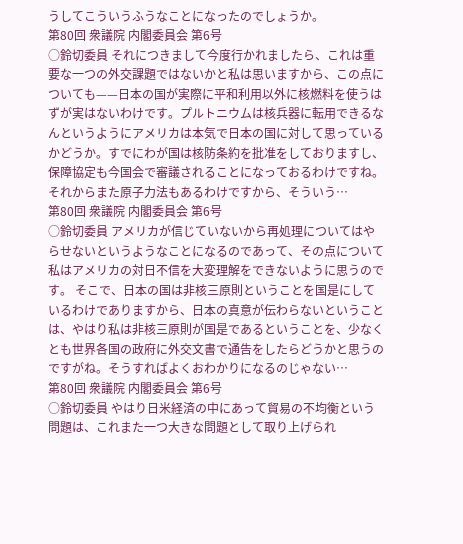うしてこういうふうなことになったのでしょうか。
第80回 衆議院 内閣委員会 第6号
○鈴切委員 それにつきまして今度行かれましたら、これは重要な一つの外交課題ではないかと私は思いますから、この点についても——日本の国が実際に平和利用以外に核燃料を使うはずが実はないわけです。プルトニウムは核兵器に転用できるなんというようにアメリカは本気で日本の国に対して思っているかどうか。すでにわが国は核防条約を批准をしておりますし、保障協定も今国会で審議されることになっておるわけですね。それからまた原子力法もあるわけですから、そういう…
第80回 衆議院 内閣委員会 第6号
○鈴切委員 アメリカが信じていないから再処理についてはやらせないというようなことになるのであって、その点について私はアメリカの対日不信を大変理解をできないように思うのです。 そこで、日本の国は非核三原則ということを国是にしているわけでありますから、日本の真意が伝わらないということは、やはり私は非核三原則が国是であるということを、少なくとも世界各国の政府に外交文書で通告をしたらどうかと思うのですがね。そうすればよくおわかりになるのじゃない…
第80回 衆議院 内閣委員会 第6号
○鈴切委員 やはり日米経済の中にあって貿易の不均衡という問題は、これまた一つ大きな問題として取り上げられ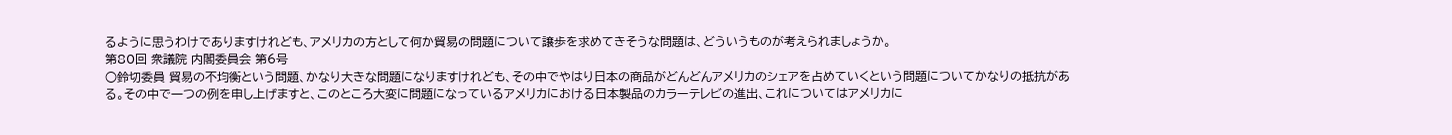るように思うわけでありますけれども、アメリカの方として何か貿易の問題について譲歩を求めてきそうな問題は、どういうものが考えられましょうか。
第80回 衆議院 内閣委員会 第6号
○鈴切委員 貿易の不均衡という問題、かなり大きな問題になりますけれども、その中でやはり日本の商品がどんどんアメリカのシェアを占めていくという問題についてかなりの抵抗がある。その中で一つの例を申し上げますと、このところ大変に問題になっているアメリカにおける日本製品のカラーテレビの進出、これについてはアメリカに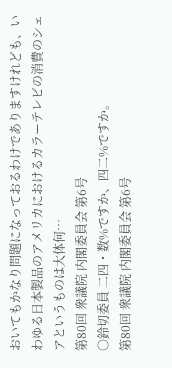おいてもかなり問題になっておるわけでありますけれども、いわゆる日本製品のアメリカにおけるカラーテレビの消費のシェアというものは大体何…
第80回 衆議院 内閣委員会 第6号
○鈴切委員 二四・数%ですか、四二%ですか。
第80回 衆議院 内閣委員会 第6号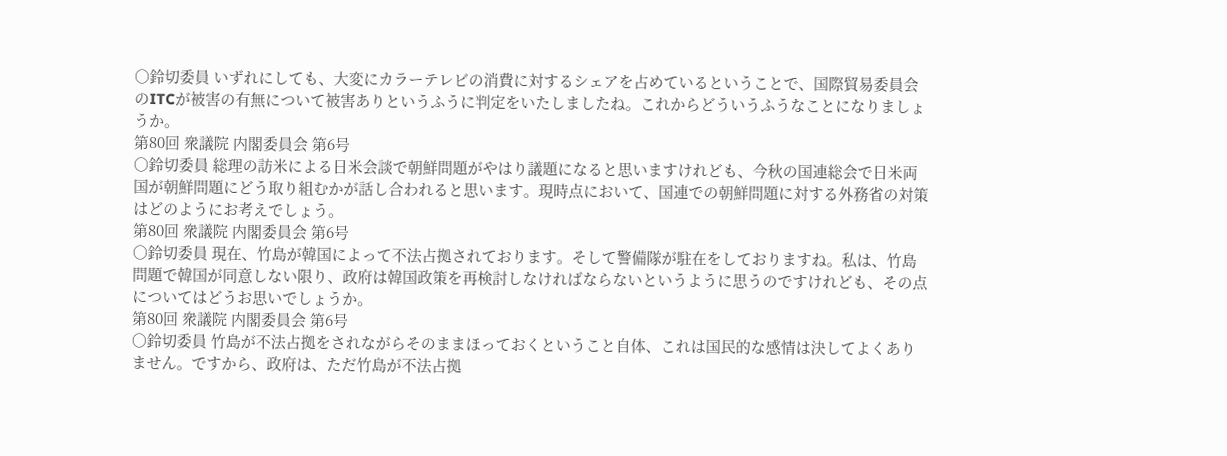○鈴切委員 いずれにしても、大変にカラーテレビの消費に対するシェアを占めているということで、国際貿易委員会のITCが被害の有無について被害ありというふうに判定をいたしましたね。これからどういうふうなことになりましょうか。
第80回 衆議院 内閣委員会 第6号
○鈴切委員 総理の訪米による日米会談で朝鮮問題がやはり議題になると思いますけれども、今秋の国連総会で日米両国が朝鮮問題にどう取り組むかが話し合われると思います。現時点において、国連での朝鮮問題に対する外務省の対策はどのようにお考えでしょう。
第80回 衆議院 内閣委員会 第6号
○鈴切委員 現在、竹島が韓国によって不法占拠されております。そして警備隊が駐在をしておりますね。私は、竹島問題で韓国が同意しない限り、政府は韓国政策を再検討しなければならないというように思うのですけれども、その点についてはどうお思いでしょうか。
第80回 衆議院 内閣委員会 第6号
○鈴切委員 竹島が不法占拠をされながらそのままほっておくということ自体、これは国民的な感情は決してよくありません。ですから、政府は、ただ竹島が不法占拠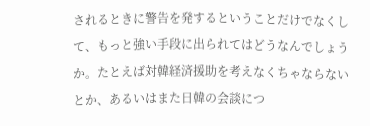されるときに警告を発するということだけでなくして、もっと強い手段に出られてはどうなんでしょうか。たとえば対韓経済援助を考えなくちゃならないとか、あるいはまた日韓の会談につ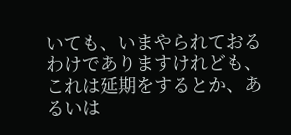いても、いまやられておるわけでありますけれども、これは延期をするとか、あるいは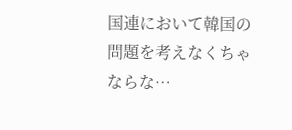国連において韓国の問題を考えなくちゃならな…